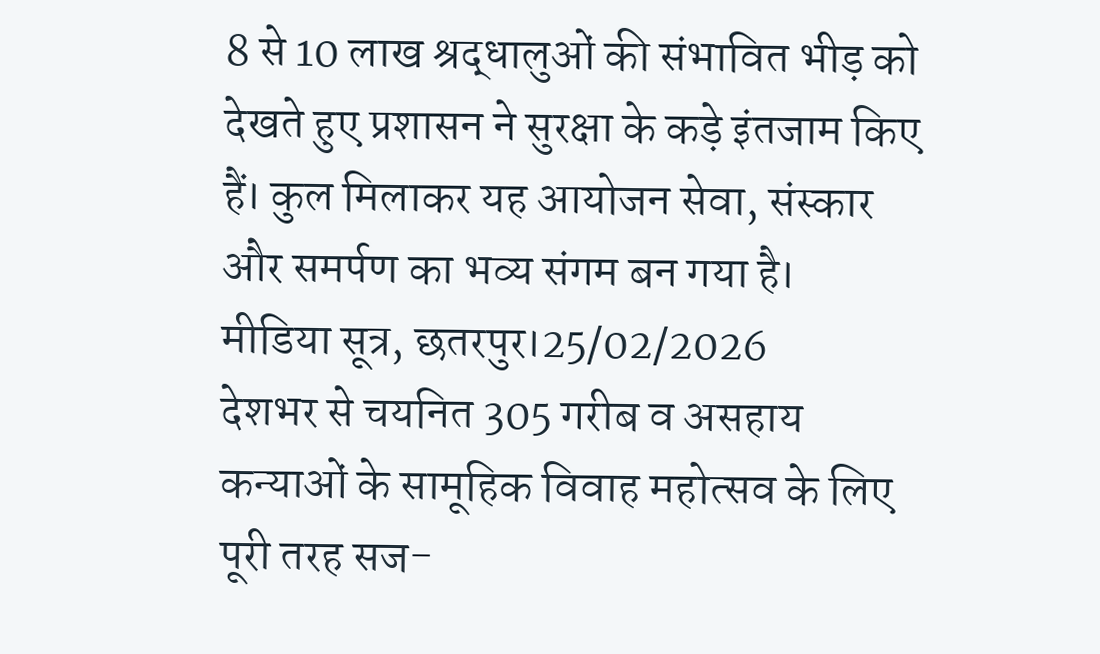8 से 10 लाख श्रद्धालुओं की संभावित भीड़ को देखते हुए प्रशासन ने सुरक्षा के कड़े इंतजाम किए हैं। कुल मिलाकर यह आयोजन सेवा, संस्कार और समर्पण का भव्य संगम बन गया है।
मीडिया सूत्र, छतरपुर।25/02/2026
देशभर से चयनित 305 गरीब व असहाय कन्याओं के सामूहिक विवाह महोत्सव के लिए पूरी तरह सज-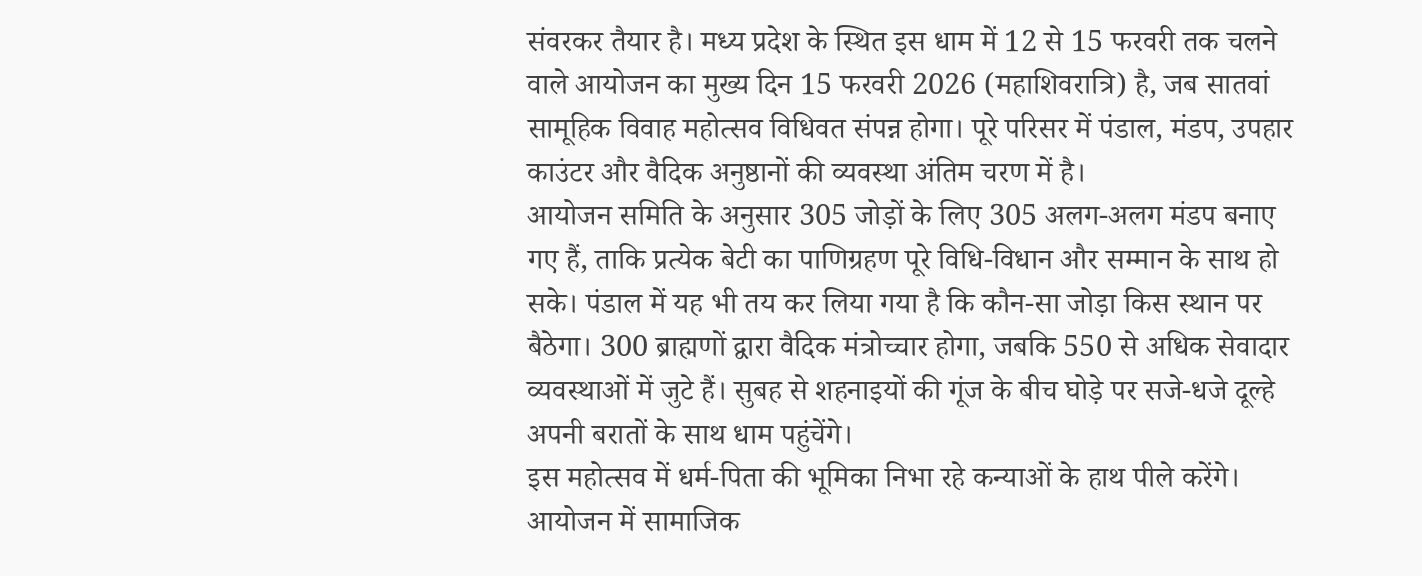संवरकर तैयार है। मध्य प्रदेश के स्थित इस धाम में 12 से 15 फरवरी तक चलने वाले आयोजन का मुख्य दिन 15 फरवरी 2026 (महाशिवरात्रि) है, जब सातवां सामूहिक विवाह महोत्सव विधिवत संपन्न होगा। पूरे परिसर में पंडाल, मंडप, उपहार काउंटर और वैदिक अनुष्ठानों की व्यवस्था अंतिम चरण में है।
आयोजन समिति के अनुसार 305 जोड़ों के लिए 305 अलग-अलग मंडप बनाए गए हैं, ताकि प्रत्येक बेटी का पाणिग्रहण पूरे विधि-विधान और सम्मान के साथ हो सके। पंडाल में यह भी तय कर लिया गया है कि कौन-सा जोड़ा किस स्थान पर बैठेगा। 300 ब्राह्मणों द्वारा वैदिक मंत्रोच्चार होगा, जबकि 550 से अधिक सेवादार व्यवस्थाओं में जुटे हैं। सुबह से शहनाइयों की गूंज के बीच घोड़े पर सजे-धजे दूल्हे अपनी बरातों के साथ धाम पहुंचेंगे।
इस महोत्सव में धर्म-पिता की भूमिका निभा रहे कन्याओं के हाथ पीले करेंगे। आयोजन में सामाजिक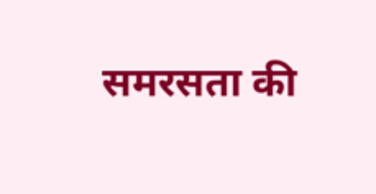समरसता की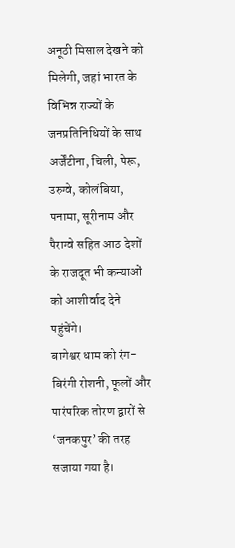अनूठी मिसाल देखने को मिलेगी, जहां भारत के विभिन्न राज्यों के जनप्रतिनिधियों के साथ अर्जेंटीना, चिली, पेरू, उरुग्वे, कोलंबिया, पनामा, सूरीनाम और पैराग्वे सहित आठ देशों के राजदूत भी कन्याओं को आशीर्वाद देने पहुंचेंगे।
बागेश्वर धाम को रंग-बिरंगी रोशनी, फूलों और पारंपरिक तोरण द्वारों से ‘जनकपुर’ की तरह सजाया गया है।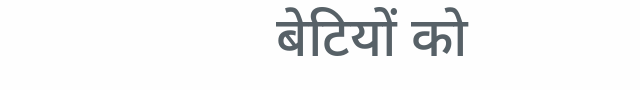बेटियों को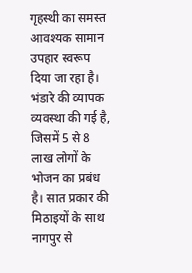गृहस्थी का समस्त आवश्यक सामान उपहार स्वरूप दिया जा रहा है। भंडारे की व्यापक व्यवस्था की गई है, जिसमें 5 से 8 लाख लोगों के भोजन का प्रबंध है। सात प्रकार की मिठाइयों के साथ नागपुर से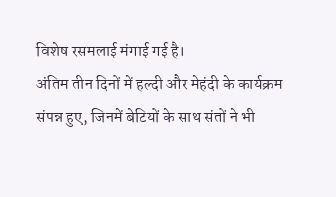विशेष रसमलाई मंगाई गई है।
अंतिम तीन दिनों में हल्दी और मेहंदी के कार्यक्रम संपन्न हुए, जिनमें बेटियों के साथ संतों ने भी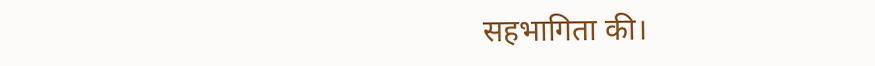सहभागिता की।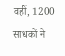वहीं, 1200 साधकों ने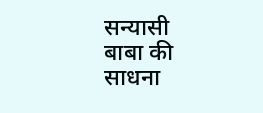सन्यासी बाबा की साधना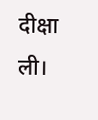दीक्षा ली।